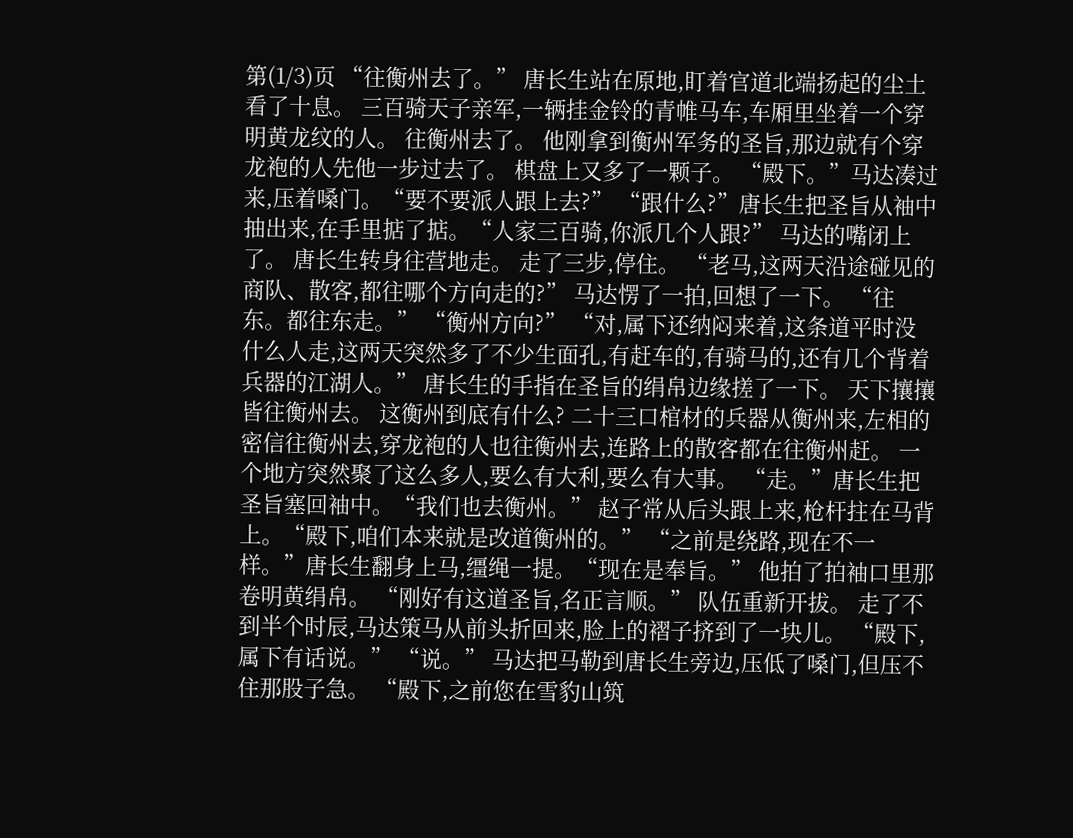第(1/3)页 “往衡州去了。” 唐长生站在原地,盯着官道北端扬起的尘土看了十息。 三百骑天子亲军,一辆挂金铃的青帷马车,车厢里坐着一个穿明黄龙纹的人。 往衡州去了。 他刚拿到衡州军务的圣旨,那边就有个穿龙袍的人先他一步过去了。 棋盘上又多了一颗子。 “殿下。”马达凑过来,压着嗓门。“要不要派人跟上去?” “跟什么?”唐长生把圣旨从袖中抽出来,在手里掂了掂。“人家三百骑,你派几个人跟?” 马达的嘴闭上了。 唐长生转身往营地走。 走了三步,停住。 “老马,这两天沿途碰见的商队、散客,都往哪个方向走的?” 马达愣了一拍,回想了一下。 “往东。都往东走。” “衡州方向?” “对,属下还纳闷来着,这条道平时没什么人走,这两天突然多了不少生面孔,有赶车的,有骑马的,还有几个背着兵器的江湖人。” 唐长生的手指在圣旨的绢帛边缘搓了一下。 天下攘攘皆往衡州去。 这衡州到底有什么? 二十三口棺材的兵器从衡州来,左相的密信往衡州去,穿龙袍的人也往衡州去,连路上的散客都在往衡州赶。 一个地方突然聚了这么多人,要么有大利,要么有大事。 “走。”唐长生把圣旨塞回袖中。“我们也去衡州。” 赵子常从后头跟上来,枪杆拄在马背上。“殿下,咱们本来就是改道衡州的。” “之前是绕路,现在不一样。”唐长生翻身上马,缰绳一提。“现在是奉旨。” 他拍了拍袖口里那卷明黄绢帛。 “刚好有这道圣旨,名正言顺。” 队伍重新开拔。 走了不到半个时辰,马达策马从前头折回来,脸上的褶子挤到了一块儿。 “殿下,属下有话说。” “说。” 马达把马勒到唐长生旁边,压低了嗓门,但压不住那股子急。 “殿下,之前您在雪豹山筑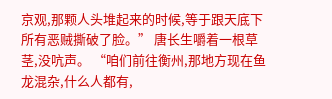京观,那颗人头堆起来的时候,等于跟天底下所有恶贼撕破了脸。” 唐长生嚼着一根草茎,没吭声。 “咱们前往衡州,那地方现在鱼龙混杂,什么人都有,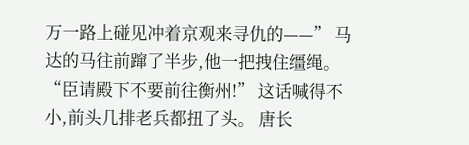万一路上碰见冲着京观来寻仇的——” 马达的马往前蹿了半步,他一把拽住缰绳。 “臣请殿下不要前往衡州!” 这话喊得不小,前头几排老兵都扭了头。 唐长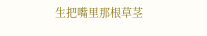生把嘴里那根草茎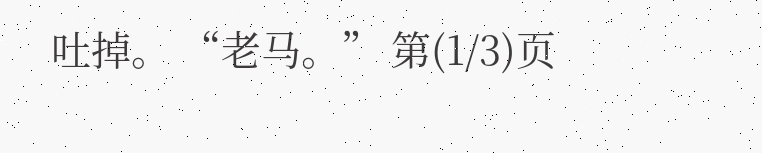吐掉。 “老马。” 第(1/3)页